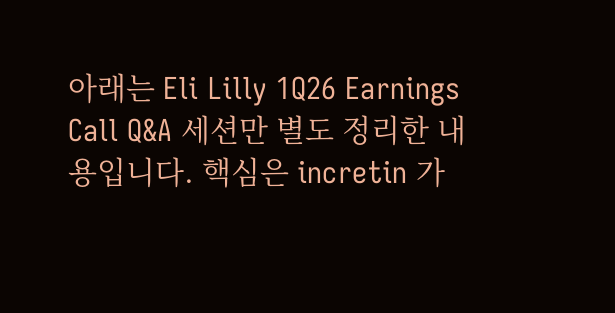아래는 Eli Lilly 1Q26 Earnings Call Q&A 세션만 별도 정리한 내용입니다. 핵심은 incretin 가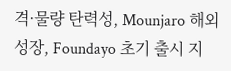격·물량 탄력성, Mounjaro 해외 성장, Foundayo 초기 출시 지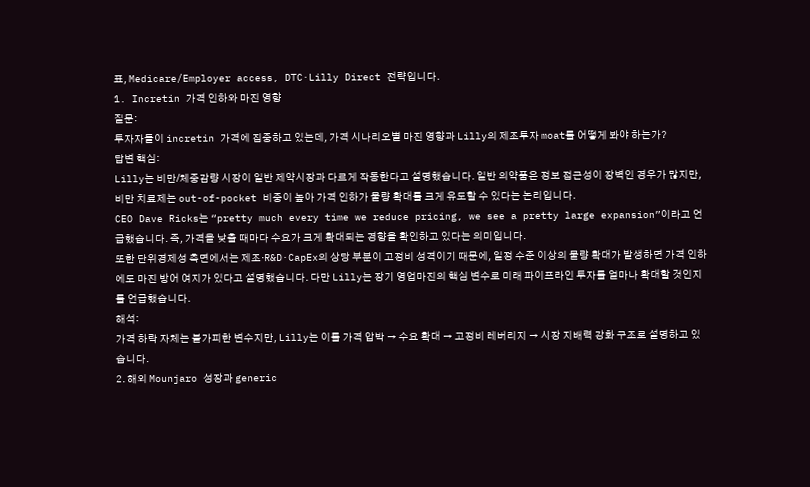표, Medicare/Employer access, DTC·Lilly Direct 전략입니다.
1. Incretin 가격 인하와 마진 영향
질문:
투자자들이 incretin 가격에 집중하고 있는데, 가격 시나리오별 마진 영향과 Lilly의 제조투자 moat를 어떻게 봐야 하는가?
답변 핵심:
Lilly는 비만/체중감량 시장이 일반 제약시장과 다르게 작동한다고 설명했습니다. 일반 의약품은 정보 접근성이 장벽인 경우가 많지만, 비만 치료제는 out-of-pocket 비중이 높아 가격 인하가 물량 확대를 크게 유도할 수 있다는 논리입니다.
CEO Dave Ricks는 “pretty much every time we reduce pricing, we see a pretty large expansion”이라고 언급했습니다. 즉, 가격을 낮출 때마다 수요가 크게 확대되는 경향을 확인하고 있다는 의미입니다.
또한 단위경제성 측면에서는 제조·R&D·CapEx의 상당 부분이 고정비 성격이기 때문에, 일정 수준 이상의 물량 확대가 발생하면 가격 인하에도 마진 방어 여지가 있다고 설명했습니다. 다만 Lilly는 장기 영업마진의 핵심 변수로 미래 파이프라인 투자를 얼마나 확대할 것인지를 언급했습니다.
해석:
가격 하락 자체는 불가피한 변수지만, Lilly는 이를 가격 압박 → 수요 확대 → 고정비 레버리지 → 시장 지배력 강화 구조로 설명하고 있습니다.
2. 해외 Mounjaro 성장과 generic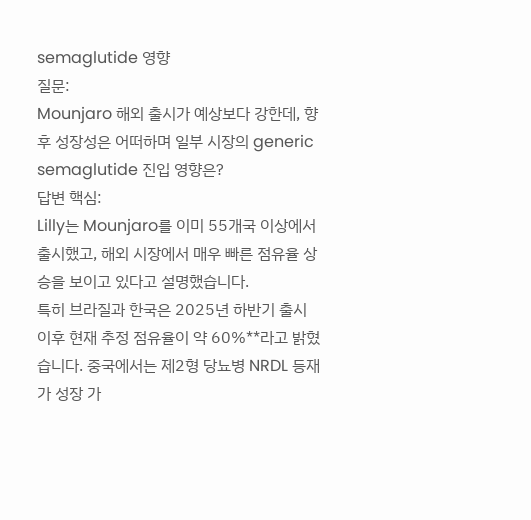semaglutide 영향
질문:
Mounjaro 해외 출시가 예상보다 강한데, 향후 성장성은 어떠하며 일부 시장의 generic semaglutide 진입 영향은?
답변 핵심:
Lilly는 Mounjaro를 이미 55개국 이상에서 출시했고, 해외 시장에서 매우 빠른 점유율 상승을 보이고 있다고 설명했습니다.
특히 브라질과 한국은 2025년 하반기 출시 이후 현재 추정 점유율이 약 60%**라고 밝혔습니다. 중국에서는 제2형 당뇨병 NRDL 등재가 성장 가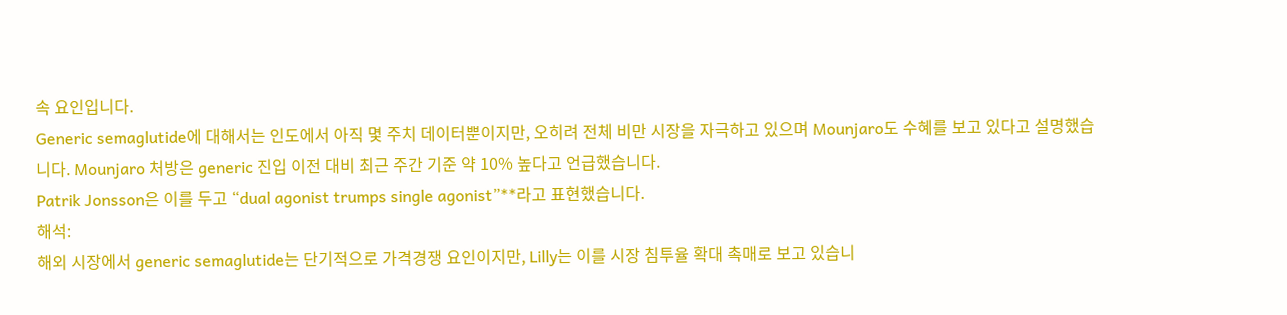속 요인입니다.
Generic semaglutide에 대해서는 인도에서 아직 몇 주치 데이터뿐이지만, 오히려 전체 비만 시장을 자극하고 있으며 Mounjaro도 수혜를 보고 있다고 설명했습니다. Mounjaro 처방은 generic 진입 이전 대비 최근 주간 기준 약 10% 높다고 언급했습니다.
Patrik Jonsson은 이를 두고 “dual agonist trumps single agonist”**라고 표현했습니다.
해석:
해외 시장에서 generic semaglutide는 단기적으로 가격경쟁 요인이지만, Lilly는 이를 시장 침투율 확대 촉매로 보고 있습니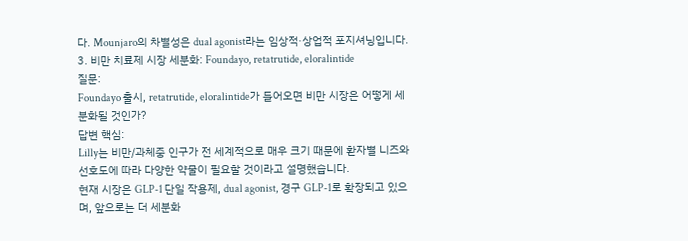다. Mounjaro의 차별성은 dual agonist라는 임상적·상업적 포지셔닝입니다.
3. 비만 치료제 시장 세분화: Foundayo, retatrutide, eloralintide
질문:
Foundayo 출시, retatrutide, eloralintide가 들어오면 비만 시장은 어떻게 세분화될 것인가?
답변 핵심:
Lilly는 비만/과체중 인구가 전 세계적으로 매우 크기 때문에 환자별 니즈와 선호도에 따라 다양한 약물이 필요할 것이라고 설명했습니다.
현재 시장은 GLP-1 단일 작용제, dual agonist, 경구 GLP-1로 확장되고 있으며, 앞으로는 더 세분화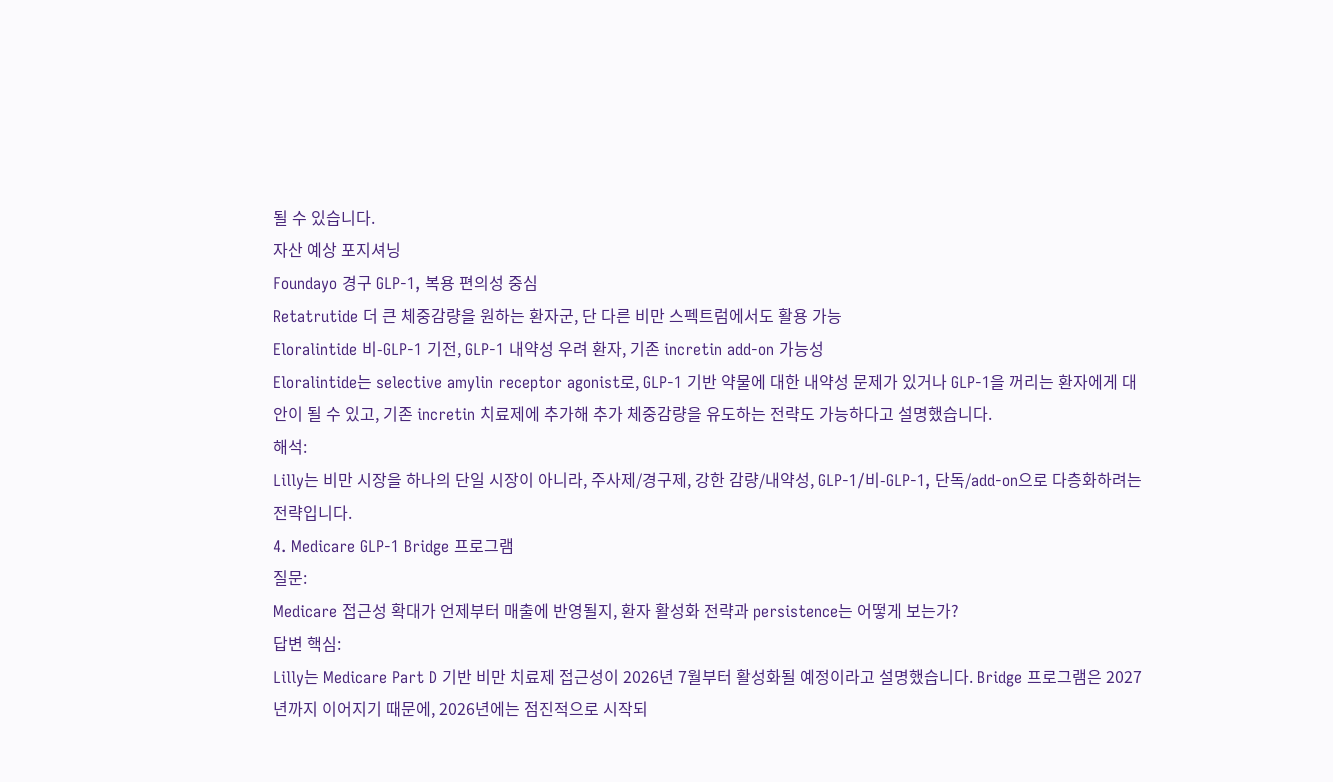될 수 있습니다.
자산 예상 포지셔닝
Foundayo 경구 GLP-1, 복용 편의성 중심
Retatrutide 더 큰 체중감량을 원하는 환자군, 단 다른 비만 스펙트럼에서도 활용 가능
Eloralintide 비-GLP-1 기전, GLP-1 내약성 우려 환자, 기존 incretin add-on 가능성
Eloralintide는 selective amylin receptor agonist로, GLP-1 기반 약물에 대한 내약성 문제가 있거나 GLP-1을 꺼리는 환자에게 대안이 될 수 있고, 기존 incretin 치료제에 추가해 추가 체중감량을 유도하는 전략도 가능하다고 설명했습니다.
해석:
Lilly는 비만 시장을 하나의 단일 시장이 아니라, 주사제/경구제, 강한 감량/내약성, GLP-1/비-GLP-1, 단독/add-on으로 다층화하려는 전략입니다.
4. Medicare GLP-1 Bridge 프로그램
질문:
Medicare 접근성 확대가 언제부터 매출에 반영될지, 환자 활성화 전략과 persistence는 어떻게 보는가?
답변 핵심:
Lilly는 Medicare Part D 기반 비만 치료제 접근성이 2026년 7월부터 활성화될 예정이라고 설명했습니다. Bridge 프로그램은 2027년까지 이어지기 때문에, 2026년에는 점진적으로 시작되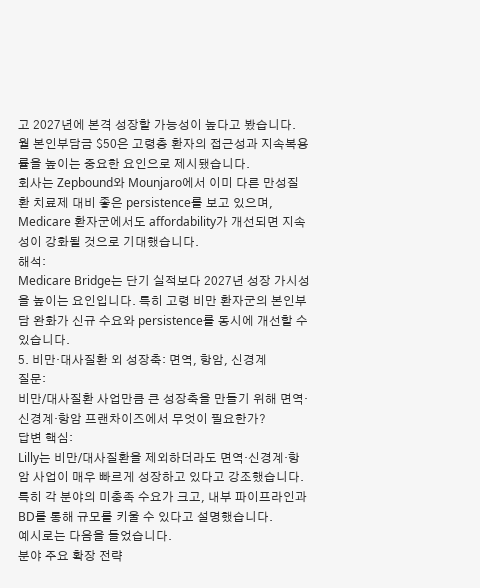고 2027년에 본격 성장할 가능성이 높다고 봤습니다.
월 본인부담금 $50은 고령층 환자의 접근성과 지속복용률을 높이는 중요한 요인으로 제시됐습니다.
회사는 Zepbound와 Mounjaro에서 이미 다른 만성질환 치료제 대비 좋은 persistence를 보고 있으며, Medicare 환자군에서도 affordability가 개선되면 지속성이 강화될 것으로 기대했습니다.
해석:
Medicare Bridge는 단기 실적보다 2027년 성장 가시성을 높이는 요인입니다. 특히 고령 비만 환자군의 본인부담 완화가 신규 수요와 persistence를 동시에 개선할 수 있습니다.
5. 비만·대사질환 외 성장축: 면역, 항암, 신경계
질문:
비만/대사질환 사업만큼 큰 성장축을 만들기 위해 면역·신경계·항암 프랜차이즈에서 무엇이 필요한가?
답변 핵심:
Lilly는 비만/대사질환을 제외하더라도 면역·신경계·항암 사업이 매우 빠르게 성장하고 있다고 강조했습니다. 특히 각 분야의 미충족 수요가 크고, 내부 파이프라인과 BD를 통해 규모를 키울 수 있다고 설명했습니다.
예시로는 다음을 들었습니다.
분야 주요 확장 전략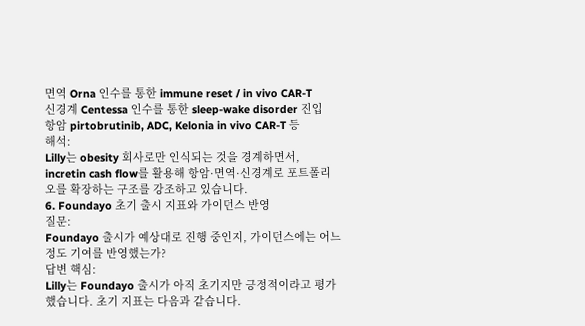면역 Orna 인수를 통한 immune reset / in vivo CAR-T
신경계 Centessa 인수를 통한 sleep-wake disorder 진입
항암 pirtobrutinib, ADC, Kelonia in vivo CAR-T 등
해석:
Lilly는 obesity 회사로만 인식되는 것을 경계하면서, incretin cash flow를 활용해 항암·면역·신경계로 포트폴리오를 확장하는 구조를 강조하고 있습니다.
6. Foundayo 초기 출시 지표와 가이던스 반영
질문:
Foundayo 출시가 예상대로 진행 중인지, 가이던스에는 어느 정도 기여를 반영했는가?
답변 핵심:
Lilly는 Foundayo 출시가 아직 초기지만 긍정적이라고 평가했습니다. 초기 지표는 다음과 같습니다.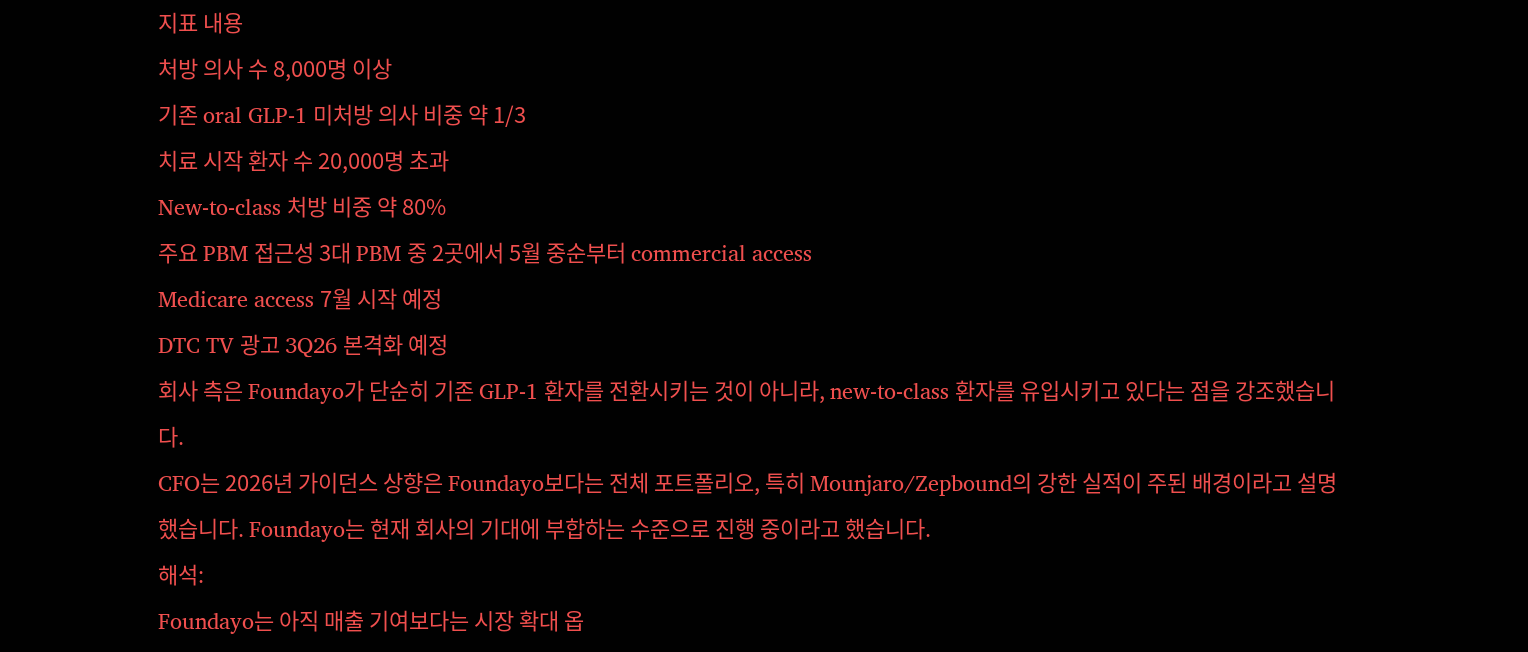지표 내용
처방 의사 수 8,000명 이상
기존 oral GLP-1 미처방 의사 비중 약 1/3
치료 시작 환자 수 20,000명 초과
New-to-class 처방 비중 약 80%
주요 PBM 접근성 3대 PBM 중 2곳에서 5월 중순부터 commercial access
Medicare access 7월 시작 예정
DTC TV 광고 3Q26 본격화 예정
회사 측은 Foundayo가 단순히 기존 GLP-1 환자를 전환시키는 것이 아니라, new-to-class 환자를 유입시키고 있다는 점을 강조했습니다.
CFO는 2026년 가이던스 상향은 Foundayo보다는 전체 포트폴리오, 특히 Mounjaro/Zepbound의 강한 실적이 주된 배경이라고 설명했습니다. Foundayo는 현재 회사의 기대에 부합하는 수준으로 진행 중이라고 했습니다.
해석:
Foundayo는 아직 매출 기여보다는 시장 확대 옵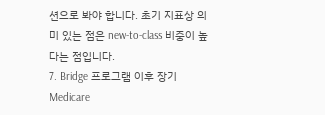션으로 봐야 합니다. 초기 지표상 의미 있는 점은 new-to-class 비중이 높다는 점입니다.
7. Bridge 프로그램 이후 장기 Medicare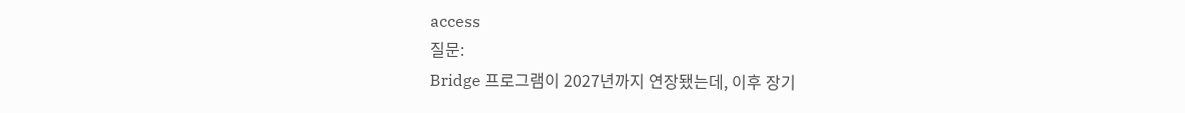access
질문:
Bridge 프로그램이 2027년까지 연장됐는데, 이후 장기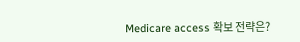Medicare access 확보 전략은?